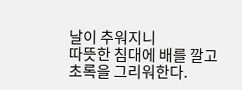날이 추워지니
따뜻한 침대에 배를 깔고
초록을 그리워한다.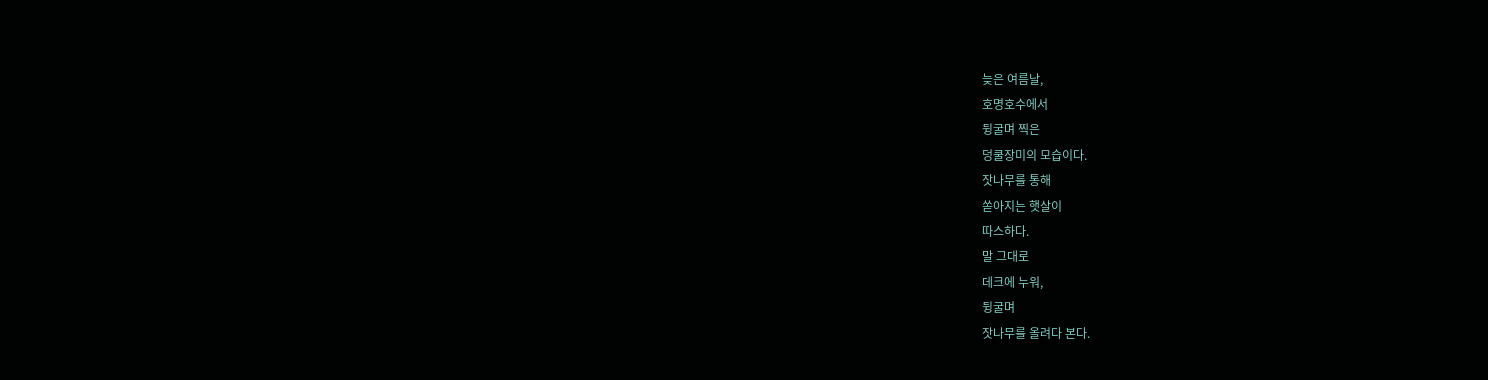늦은 여름날,
호명호수에서
뒹굴며 찍은
덩쿨장미의 모습이다.
잣나무를 통해
쏟아지는 햇살이
따스하다.
말 그대로
데크에 누워,
뒹굴며
잣나무를 올려다 본다.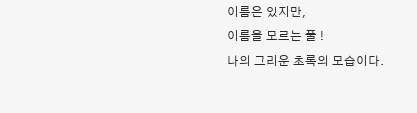이름은 있지만,
이름을 모르는 풀 !
나의 그리운 초록의 모습이다.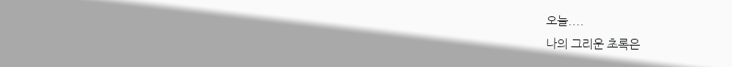오늘....
나의 그리운 초록은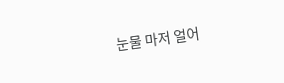눈물 마저 얼어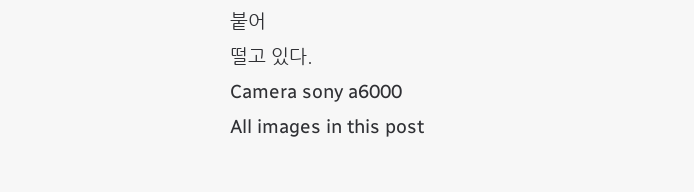붙어
떨고 있다.
Camera sony a6000
All images in this post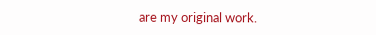are my original work.